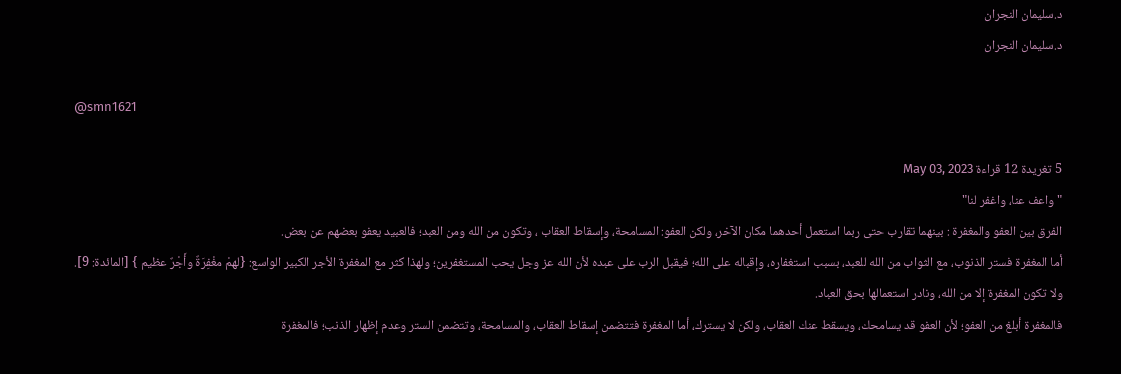د.سليمان النجران
د.سليمان النجران

@smn1621

5 تغريدة 12 قراءة May 03, 2023
"واعف عنا، واغفر لنا"
الفرق بين العفو والمغفرة : بينهما تقارب حتى ربما استعمل أحدهما مكان الآخر، ولكن العفو: المسامحة، وإسقاط العقاب ، وتكون من الله ومن العبد؛ فالعبيد يعفو بعضهم عن بعض.
أما المغفرة فستر الذنوب، مع الثواب من الله للعبد، بسبب استغفاره، وإقباله على الله؛ فيقبل الرب على عبده لأن الله عز وجل يحب المستغفرين؛ ولهذا كثر مع المغفرة الأجر الكبير الواسع: {لهمْ مغْفِرَةٌ وأَجْرٌ عظيم } [المائدة: 9].
ولا تكون المغفرة إلا من الله، ونادر استعمالها بحق العباد.
فالمغفرة أبلغ من العفو؛ لأن العفو قد يسامحك، ويسقط عنك العقاب، ولكن لا يسترك، أما المغفرة فتتضمن إسقاط العقاب، والمسامحة، وتتضمن الستر وعدم إظهار الذنب؛ فالمغفرة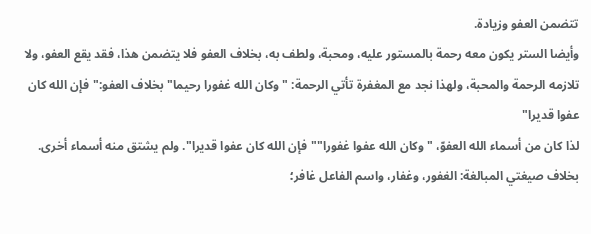تتضمن العفو وزيادة.
وأيضا الستر يكون معه رحمة بالمستور عليه، ومحبة، ولطف به، بخلاف العفو فلا يتضمن هذا، فقد يقع العفو، ولا تلازمه الرحمة والمحبة، ولهذا نجد مع المغفرة تأتي الرحمة: " وكان الله غفورا رحيما" بخلاف العفو:"فإن الله كان عفوا قديرا"
لذا كان من أسماء الله العفوّ، "وكان الله عفوا غفورا""فإن الله كان عفوا قديرا". ولم يشتق منه أسماء أخرى.
بخلاف صيغتي المبالغة: الغفور، وغفار، واسم الفاعل غافر؛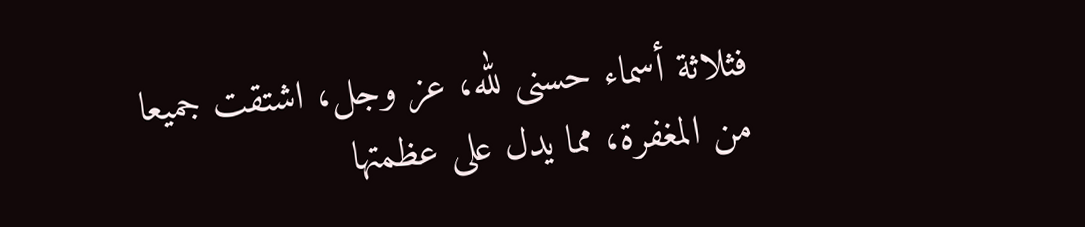فثلاثة أسماء حسنى لله، عز وجل، اشتقت جميعا من المغفرة، مما يدل على عظمتها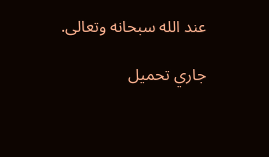عند الله سبحانه وتعالى.

جاري تحميل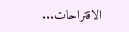الاقتراحات...